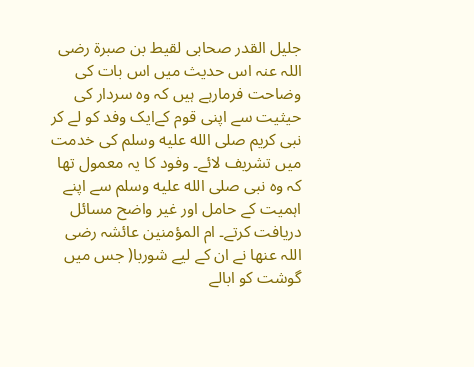جلیل القدر صحابی لقیط بن صبرۃ رضی اللہ عنہ اس حدیث میں اس بات کی وضاحت فرمارہے ہیں کہ وہ سردار کی حیثیت سے اپنی قوم کےایک وفد کو لے کر نبی کریم صلى الله عليه وسلم کی خدمت میں تشریف لائے۔ وفود کا یہ معمول تھا کہ وہ نبی صلى الله عليه وسلم سے اپنے اہمیت کے حامل اور غیر واضح مسائل دریافت کرتے۔ ام المؤمنین عائشہ رضی اللہ عنھا نے ان کے لیے شوربا( جس میں گوشت کو ابالے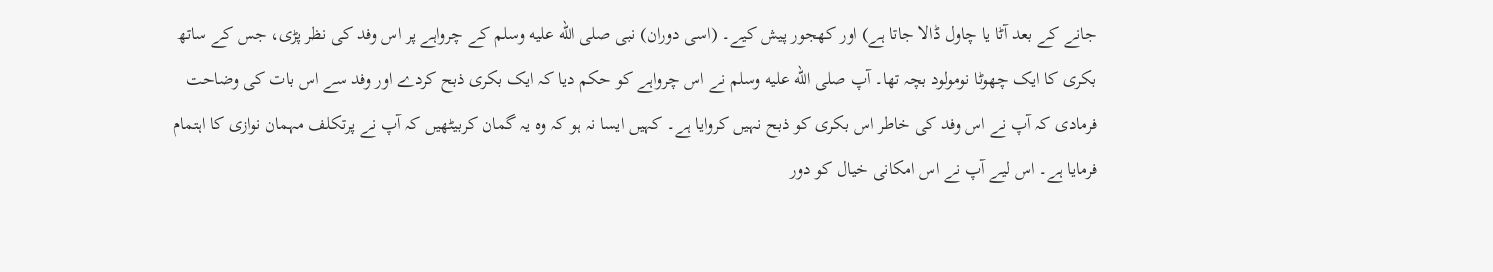جانے کے بعد آٹا یا چاول ڈالا جاتا ہے) اور کھجور پیش کیے۔ (اسی دوران) نبی صلى الله عليه وسلم کے چرواہے پر اس وفد کی نظر پڑی، جس کے ساتھ بکری کا ایک چھوٹا نومولود بچہ تھا۔ آپ صلى الله عليه وسلم نے اس چرواہے کو حکم دیا کہ ایک بکری ذبح کردے اور وفد سے اس بات کی وضاحت فرمادی کہ آپ نے اس وفد کی خاطر اس بکری کو ذبح نہیں کروایا ہے۔ کہیں ایسا نہ ہو کہ وہ یہ گمان کربیٹھیں کہ آپ نے پرتکلف مہمان نوازی کا اہتمام فرمایا ہے۔ اس لیے آپ نے اس امکانی خیال کو دور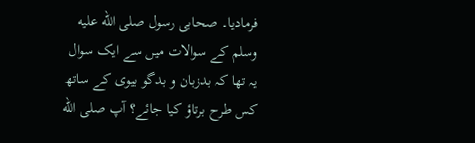فرمادیا۔ صحابی رسول صلى الله عليه وسلم کے سوالات میں سے ایک سوال یہ تھا کہ بدزبان و بدگو بیوی کے ساتھ کس طرح برتاؤ کیا جائے؟ آپ صلى الله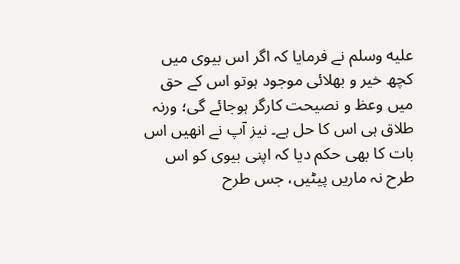عليه وسلم نے فرمایا کہ اگر اس بیوی میں کچھ خیر و بھلائی موجود ہوتو اس کے حق میں وعظ و نصیحت کارگر ہوجائے گی؛ ورنہ طلاق ہی اس کا حل ہے۔ نیز آپ نے انھیں اس بات کا بھی حکم دیا کہ اپنی بیوی کو اس طرح نہ ماریں پیٹیں، جس طرح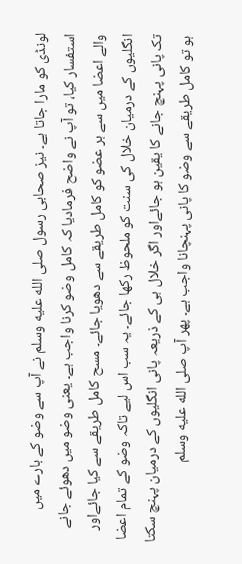لونڈی کو مارا جاتا ہے۔ نیز صحابی رسول صلى الله عليه وسلم نے آپ سے وضو کے بارے میں استفسار کیا، تو آپ نے واضح فرمادیا کہ کامل وضو کرنا واجب ہے۔ یعنی وضو میں دھوئے جانے والے اعضا میں سے ہر عضو کو کامل طریقے سے دھویا جائے۔ مسح کامل طریقے سے کیا جائےاور انگلیوں کے درمیان خلال کی سنت کو ملحوظ رکھا جائے۔ یہ سب اس لیے تاکہ وضو کے تمام اعضا تک پانی پہنچ جانے کا یقین ہو جائےاور اگر خلال ہی کے ذریعہ پانی انگلیوں کے درمیان پہنچ سکتا ہو تو کامل طریقے سے وضو کا پانی پہنچانا واجب ہے۔ پھر آپ صلى الله عليه وسلم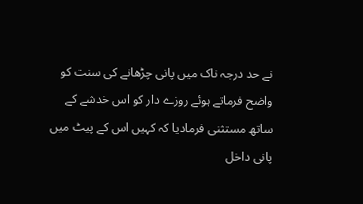نے حد درجہ ناک میں پانی چڑھانے کی سنت کو واضح فرماتے ہوئے روزے دار کو اس خدشے کے ساتھ مستثنی فرمادیا کہ کہیں اس کے پیٹ میں پانی داخل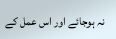نہ ہوجائے اور اس عمل کے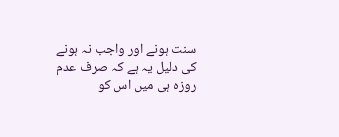سنت ہونے اور واجب نہ ہونے کی دلیل یہ ہے کہ صرف عدم روزہ ہی میں اس کو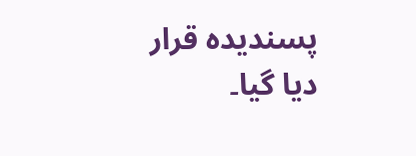پسندیدہ قرار دیا گیا۔